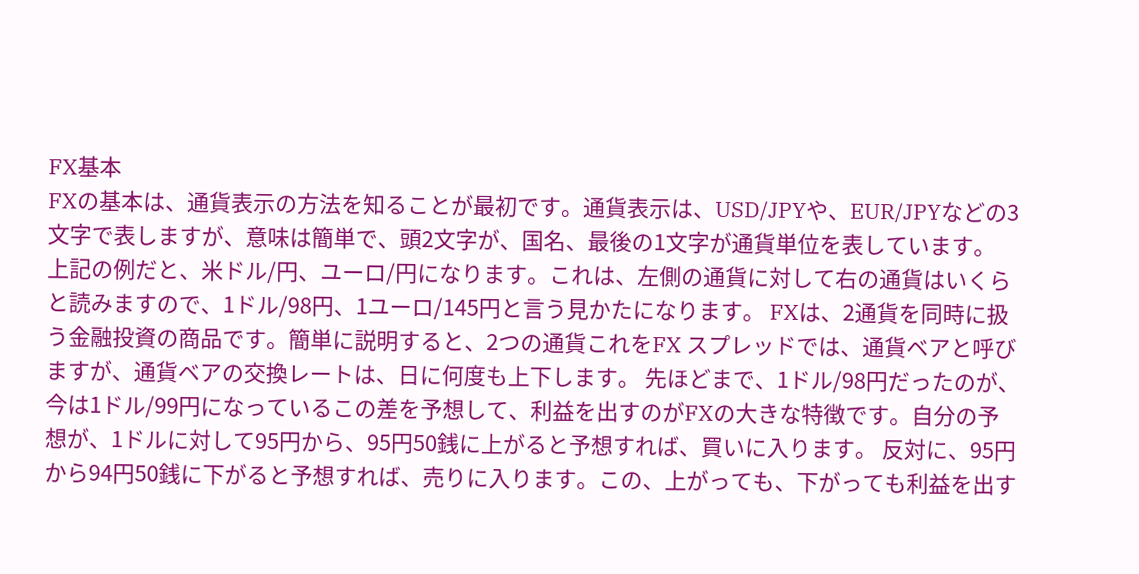FX基本
FXの基本は、通貨表示の方法を知ることが最初です。通貨表示は、USD/JPYや、EUR/JPYなどの3文字で表しますが、意味は簡単で、頭2文字が、国名、最後の1文字が通貨単位を表しています。 上記の例だと、米ドル/円、ユーロ/円になります。これは、左側の通貨に対して右の通貨はいくらと読みますので、1ドル/98円、1ユーロ/145円と言う見かたになります。 FXは、2通貨を同時に扱う金融投資の商品です。簡単に説明すると、2つの通貨これをFX スプレッドでは、通貨ベアと呼びますが、通貨ベアの交換レートは、日に何度も上下します。 先ほどまで、1ドル/98円だったのが、今は1ドル/99円になっているこの差を予想して、利益を出すのがFXの大きな特徴です。自分の予想が、1ドルに対して95円から、95円50銭に上がると予想すれば、買いに入ります。 反対に、95円から94円50銭に下がると予想すれば、売りに入ります。この、上がっても、下がっても利益を出す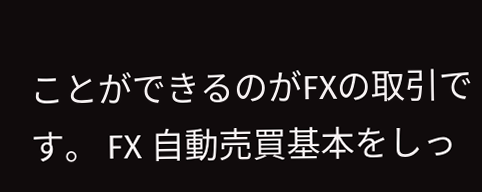ことができるのがFXの取引です。 FX 自動売買基本をしっ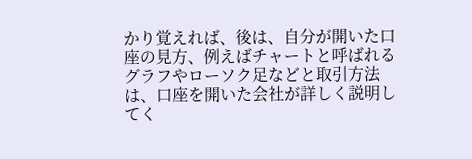かり覚えれば、後は、自分が開いた口座の見方、例えばチャートと呼ばれるグラフやローソク足などと取引方法は、口座を開いた会社が詳しく説明してく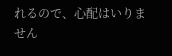れるので、心配はいりません